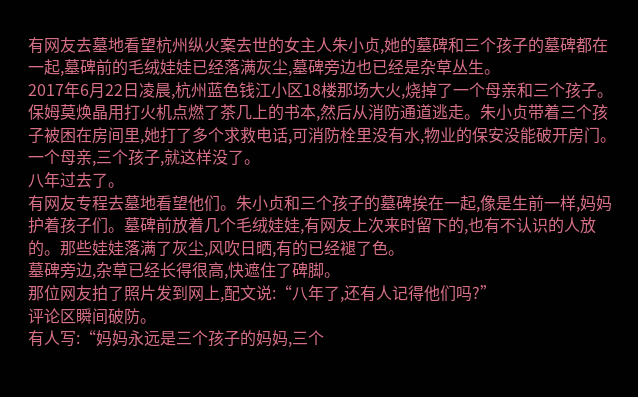有网友去墓地看望杭州纵火案去世的女主人朱小贞,她的墓碑和三个孩子的墓碑都在一起,墓碑前的毛绒娃娃已经落满灰尘,墓碑旁边也已经是杂草丛生。
2017年6月22日凌晨,杭州蓝色钱江小区18楼那场大火,烧掉了一个母亲和三个孩子。
保姆莫焕晶用打火机点燃了茶几上的书本,然后从消防通道逃走。朱小贞带着三个孩子被困在房间里,她打了多个求救电话,可消防栓里没有水,物业的保安没能破开房门。
一个母亲,三个孩子,就这样没了。
八年过去了。
有网友专程去墓地看望他们。朱小贞和三个孩子的墓碑挨在一起,像是生前一样,妈妈护着孩子们。墓碑前放着几个毛绒娃娃,有网友上次来时留下的,也有不认识的人放的。那些娃娃落满了灰尘,风吹日晒,有的已经褪了色。
墓碑旁边,杂草已经长得很高,快遮住了碑脚。
那位网友拍了照片发到网上,配文说:“八年了,还有人记得他们吗?”
评论区瞬间破防。
有人写:“妈妈永远是三个孩子的妈妈,三个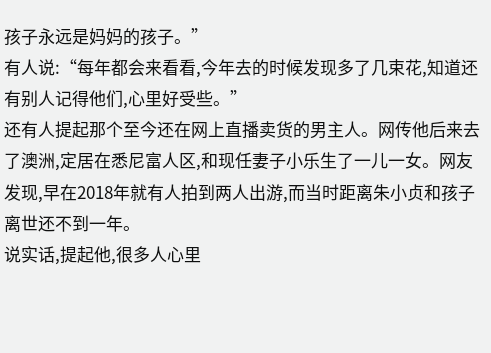孩子永远是妈妈的孩子。”
有人说:“每年都会来看看,今年去的时候发现多了几束花,知道还有别人记得他们,心里好受些。”
还有人提起那个至今还在网上直播卖货的男主人。网传他后来去了澳洲,定居在悉尼富人区,和现任妻子小乐生了一儿一女。网友发现,早在2018年就有人拍到两人出游,而当时距离朱小贞和孩子离世还不到一年。
说实话,提起他,很多人心里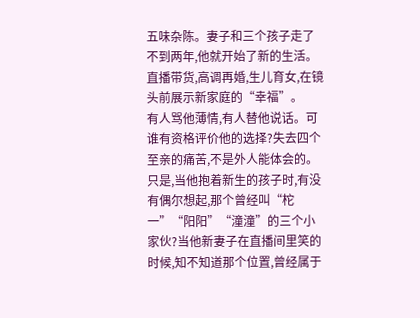五味杂陈。妻子和三个孩子走了不到两年,他就开始了新的生活。直播带货,高调再婚,生儿育女,在镜头前展示新家庭的“幸福”。
有人骂他薄情,有人替他说话。可谁有资格评价他的选择?失去四个至亲的痛苦,不是外人能体会的。
只是,当他抱着新生的孩子时,有没有偶尔想起,那个曾经叫“柁一”“阳阳”“潼潼”的三个小家伙?当他新妻子在直播间里笑的时候,知不知道那个位置,曾经属于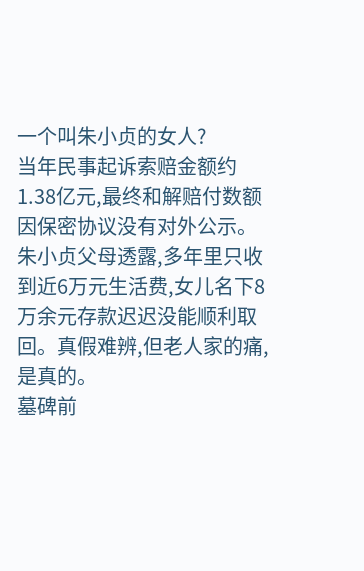一个叫朱小贞的女人?
当年民事起诉索赔金额约1.38亿元,最终和解赔付数额因保密协议没有对外公示。朱小贞父母透露,多年里只收到近6万元生活费,女儿名下8万余元存款迟迟没能顺利取回。真假难辨,但老人家的痛,是真的。
墓碑前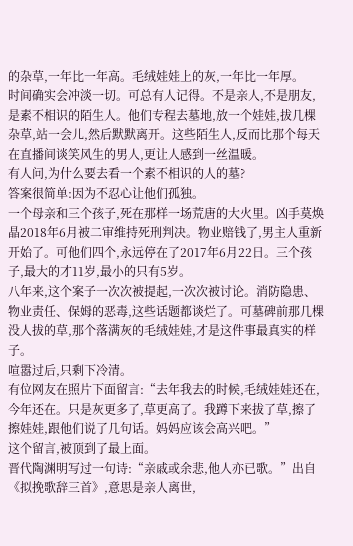的杂草,一年比一年高。毛绒娃娃上的灰,一年比一年厚。
时间确实会冲淡一切。可总有人记得。不是亲人,不是朋友,是素不相识的陌生人。他们专程去墓地,放一个娃娃,拔几棵杂草,站一会儿,然后默默离开。这些陌生人,反而比那个每天在直播间谈笑风生的男人,更让人感到一丝温暖。
有人问,为什么要去看一个素不相识的人的墓?
答案很简单:因为不忍心让他们孤独。
一个母亲和三个孩子,死在那样一场荒唐的大火里。凶手莫焕晶2018年6月被二审维持死刑判决。物业赔钱了,男主人重新开始了。可他们四个,永远停在了2017年6月22日。三个孩子,最大的才11岁,最小的只有5岁。
八年来,这个案子一次次被提起,一次次被讨论。消防隐患、物业责任、保姆的恶毒,这些话题都谈烂了。可墓碑前那几棵没人拔的草,那个落满灰的毛绒娃娃,才是这件事最真实的样子。
喧嚣过后,只剩下冷清。
有位网友在照片下面留言:“去年我去的时候,毛绒娃娃还在,今年还在。只是灰更多了,草更高了。我蹲下来拔了草,擦了擦娃娃,跟他们说了几句话。妈妈应该会高兴吧。”
这个留言,被顶到了最上面。
晋代陶渊明写过一句诗:“亲戚或余悲,他人亦已歌。”出自《拟挽歌辞三首》,意思是亲人离世,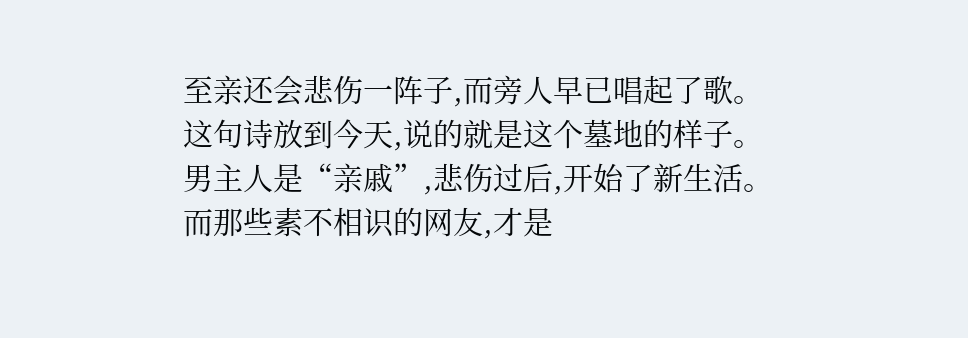至亲还会悲伤一阵子,而旁人早已唱起了歌。这句诗放到今天,说的就是这个墓地的样子。男主人是“亲戚”,悲伤过后,开始了新生活。而那些素不相识的网友,才是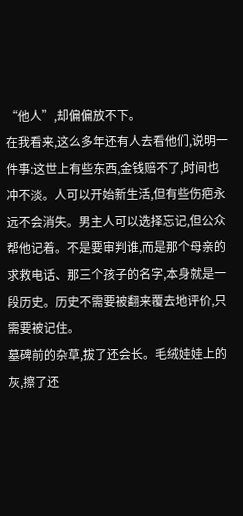“他人”,却偏偏放不下。
在我看来,这么多年还有人去看他们,说明一件事:这世上有些东西,金钱赔不了,时间也冲不淡。人可以开始新生活,但有些伤疤永远不会消失。男主人可以选择忘记,但公众帮他记着。不是要审判谁,而是那个母亲的求救电话、那三个孩子的名字,本身就是一段历史。历史不需要被翻来覆去地评价,只需要被记住。
墓碑前的杂草,拔了还会长。毛绒娃娃上的灰,擦了还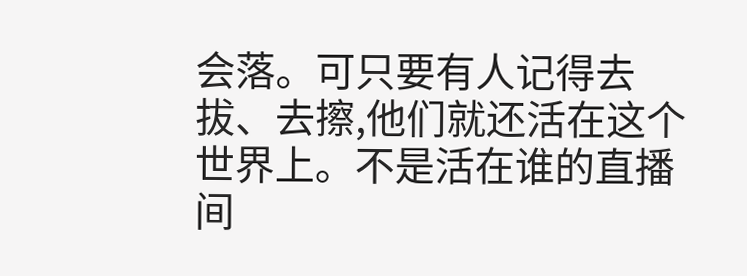会落。可只要有人记得去拔、去擦,他们就还活在这个世界上。不是活在谁的直播间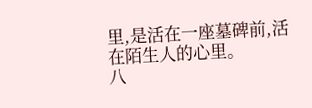里,是活在一座墓碑前,活在陌生人的心里。
八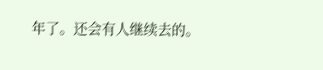年了。还会有人继续去的。